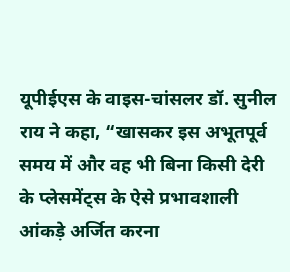यूपीईएस के वाइस-चांसलर डॉ. सुनील राय ने कहा, “खासकर इस अभूतपूर्व समय में और वह भी बिना किसी देरी के प्लेसमेंट्स के ऐसे प्रभावशाली आंकड़े अर्जित करना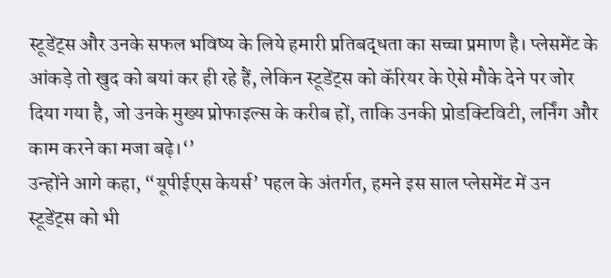स्टूडेंट्स और उनके सफल भविष्य के लिये हमारी प्रतिबद्धता का सच्चा प्रमाण है। प्लेसमेंट के आंकड़े तो खुद को बयां कर ही रहे हैं, लेकिन स्टूडेंट्स को कॅरियर के ऐसे मौके देने पर जोर दिया गया है, जो उनके मुख्य प्रोफाइल्स के करीब हों, ताकि उनकी प्रोडक्टिविटी, लर्निंग और काम करने का मजा बढ़े।‘’
उन्होंने आगे कहा, “यूपीईएस केयर्स’ पहल के अंतर्गत, हमने इस साल प्लेसमेंट में उन स्टूडेंट्स को भी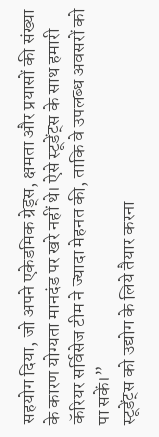सहयोग दिया, जो अपने एकेडमिक ग्रेड्स, क्षमता और प्रयासों की संख्या के कारण योग्यता मानदंड पर खरे नहीं थे। ऐसे स्टूडेंट्स के साथ हमारी कॅरियर सर्विसेज टीम ने ज्यादा मेहनत की, ताकि वे उपलब्ध अवसरों को पा सकें।”
स्टूडेंट्स को उद्योग के लिये तैयार करना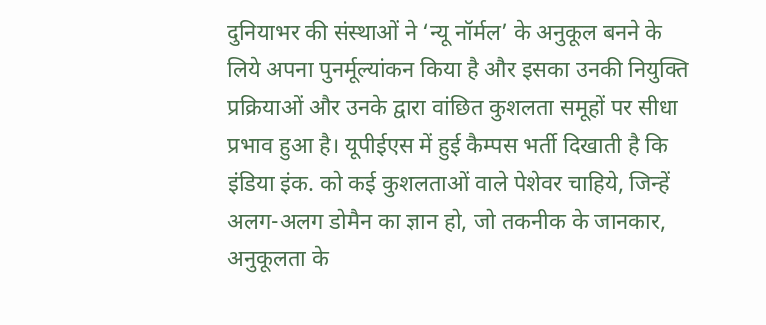दुनियाभर की संस्थाओं ने ‘न्यू नॉर्मल’ के अनुकूल बनने के लिये अपना पुनर्मूल्यांकन किया है और इसका उनकी नियुक्ति प्रक्रियाओं और उनके द्वारा वांछित कुशलता समूहों पर सीधा प्रभाव हुआ है। यूपीईएस में हुई कैम्पस भर्ती दिखाती है कि इंडिया इंक. को कई कुशलताओं वाले पेशेवर चाहिये, जिन्हें अलग-अलग डोमैन का ज्ञान हो, जो तकनीक के जानकार, अनुकूलता के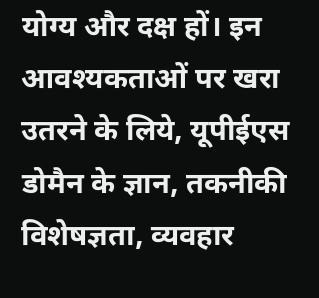योग्य और दक्ष हों। इन आवश्यकताओं पर खरा उतरने के लिये, यूपीईएस डोमैन के ज्ञान, तकनीकी विशेषज्ञता, व्यवहार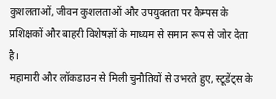कुशलताओं, जीवन कुशलताओं और उपयुक्तता पर कैम्पस के प्रशिक्षकों और बाहरी विशेषज्ञों के माध्यम से समान रूप से जोर देता है।
महामारी और लॉकडाउन से मिली चुनौतियों से उभरते हुए, स्टूडेंट्स के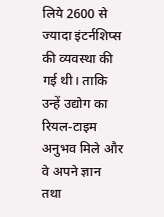लिये 2600 से ज्यादा इंटर्नशिप्स की व्यवस्था की गई थी। ताकि उन्हें उद्योग का रियल-टाइम अनुभव मिले और वे अपने ज्ञान तथा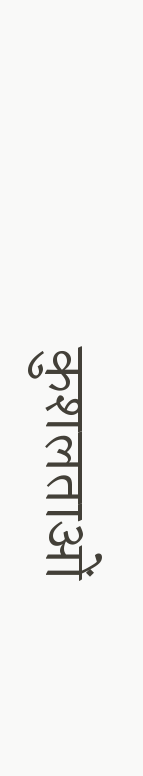कुशलताओं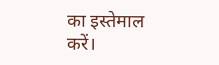का इस्तेमाल करें।